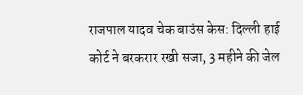राजपाल यादव चेक बाउंस केस: दिल्ली हाई कोर्ट ने बरकरार रखी सजा, 3 महीने की जेल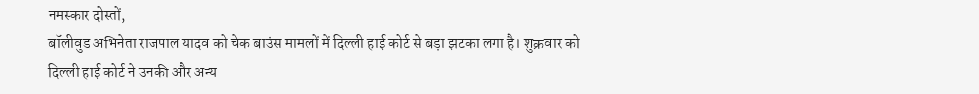नमस्कार दोस्तों,
बॉलीवुड अभिनेता राजपाल यादव को चेक बाउंस मामलों में दिल्ली हाई कोर्ट से बड़ा झटका लगा है। शुक्रवार को दिल्ली हाई कोर्ट ने उनकी और अन्य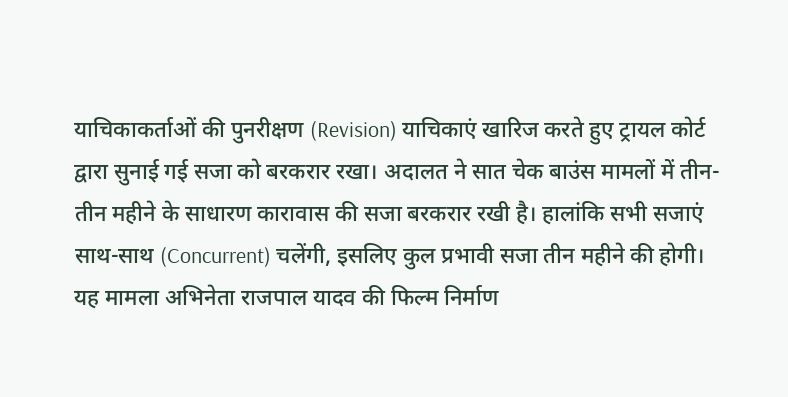याचिकाकर्ताओं की पुनरीक्षण (Revision) याचिकाएं खारिज करते हुए ट्रायल कोर्ट द्वारा सुनाई गई सजा को बरकरार रखा। अदालत ने सात चेक बाउंस मामलों में तीन-तीन महीने के साधारण कारावास की सजा बरकरार रखी है। हालांकि सभी सजाएं साथ-साथ (Concurrent) चलेंगी, इसलिए कुल प्रभावी सजा तीन महीने की होगी।
यह मामला अभिनेता राजपाल यादव की फिल्म निर्माण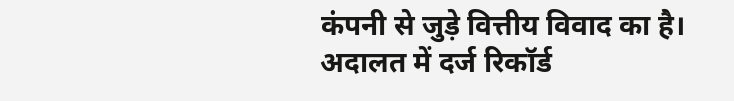कंपनी से जुड़े वित्तीय विवाद का है। अदालत में दर्ज रिकॉर्ड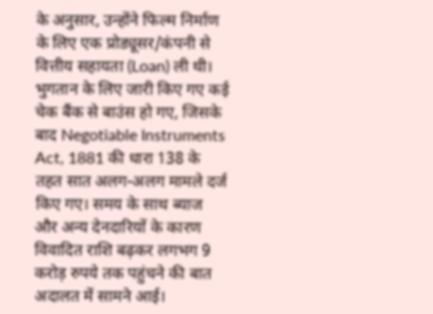के अनुसार, उन्होंने फिल्म निर्माण के लिए एक प्रोड्यूसर/कंपनी से वित्तीय सहायता (Loan) ली थी। भुगतान के लिए जारी किए गए कई चेक बैंक से बाउंस हो गए, जिसके बाद Negotiable Instruments Act, 1881 की धारा 138 के तहत सात अलग-अलग मामले दर्ज किए गए। समय के साथ ब्याज और अन्य देनदारियों के कारण विवादित राशि बढ़कर लगभग 9 करोड़ रुपये तक पहुंचने की बात अदालत में सामने आई।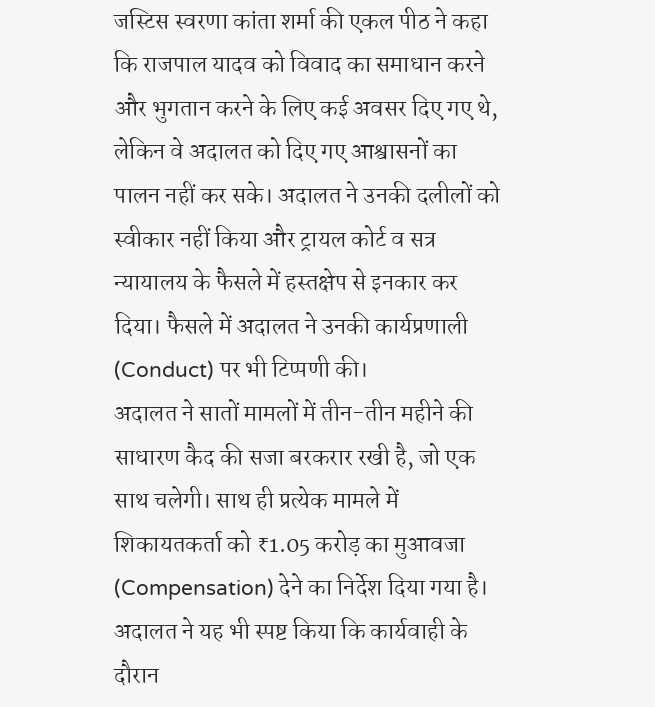जस्टिस स्वरणा कांता शर्मा की एकल पीठ ने कहा कि राजपाल यादव को विवाद का समाधान करने और भुगतान करने के लिए कई अवसर दिए गए थे, लेकिन वे अदालत को दिए गए आश्वासनों का पालन नहीं कर सके। अदालत ने उनकी दलीलों को स्वीकार नहीं किया और ट्रायल कोर्ट व सत्र न्यायालय के फैसले में हस्तक्षेप से इनकार कर दिया। फैसले में अदालत ने उनकी कार्यप्रणाली (Conduct) पर भी टिप्पणी की।
अदालत ने सातों मामलों में तीन-तीन महीने की साधारण कैद की सजा बरकरार रखी है, जो एक साथ चलेगी। साथ ही प्रत्येक मामले में शिकायतकर्ता को ₹1.05 करोड़ का मुआवजा (Compensation) देने का निर्देश दिया गया है। अदालत ने यह भी स्पष्ट किया कि कार्यवाही के दौरान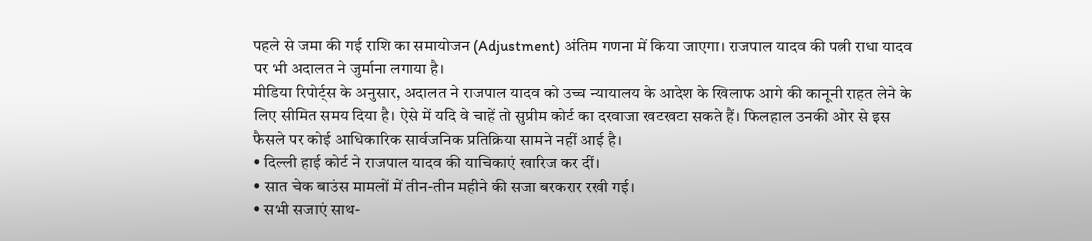पहले से जमा की गई राशि का समायोजन (Adjustment) अंतिम गणना में किया जाएगा। राजपाल यादव की पत्नी राधा यादव पर भी अदालत ने जुर्माना लगाया है।
मीडिया रिपोर्ट्स के अनुसार, अदालत ने राजपाल यादव को उच्च न्यायालय के आदेश के खिलाफ आगे की कानूनी राहत लेने के लिए सीमित समय दिया है। ऐसे में यदि वे चाहें तो सुप्रीम कोर्ट का दरवाजा खटखटा सकते हैं। फिलहाल उनकी ओर से इस फैसले पर कोई आधिकारिक सार्वजनिक प्रतिक्रिया सामने नहीं आई है।
• दिल्ली हाई कोर्ट ने राजपाल यादव की याचिकाएं खारिज कर दीं।
• सात चेक बाउंस मामलों में तीन-तीन महीने की सजा बरकरार रखी गई।
• सभी सजाएं साथ-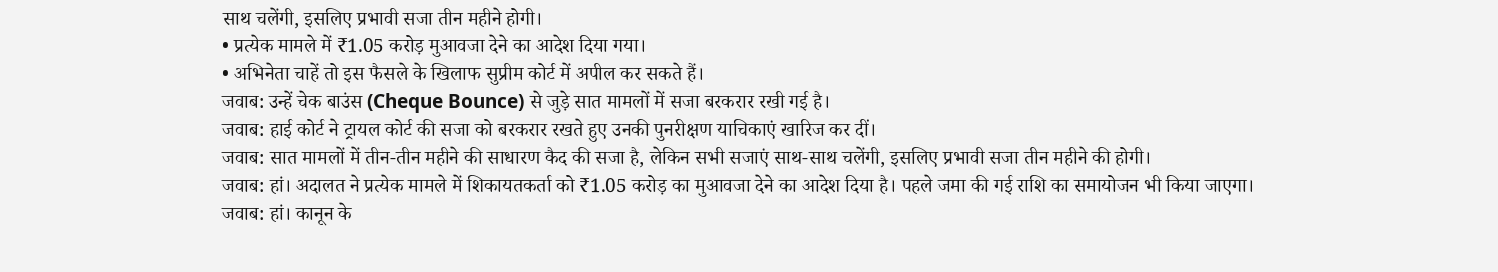साथ चलेंगी, इसलिए प्रभावी सजा तीन महीने होगी।
• प्रत्येक मामले में ₹1.05 करोड़ मुआवजा देने का आदेश दिया गया।
• अभिनेता चाहें तो इस फैसले के खिलाफ सुप्रीम कोर्ट में अपील कर सकते हैं।
जवाब: उन्हें चेक बाउंस (Cheque Bounce) से जुड़े सात मामलों में सजा बरकरार रखी गई है।
जवाब: हाई कोर्ट ने ट्रायल कोर्ट की सजा को बरकरार रखते हुए उनकी पुनरीक्षण याचिकाएं खारिज कर दीं।
जवाब: सात मामलों में तीन-तीन महीने की साधारण कैद की सजा है, लेकिन सभी सजाएं साथ-साथ चलेंगी, इसलिए प्रभावी सजा तीन महीने की होगी।
जवाब: हां। अदालत ने प्रत्येक मामले में शिकायतकर्ता को ₹1.05 करोड़ का मुआवजा देने का आदेश दिया है। पहले जमा की गई राशि का समायोजन भी किया जाएगा।
जवाब: हां। कानून के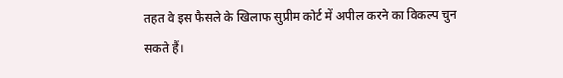तहत वे इस फैसले के खिलाफ सुप्रीम कोर्ट में अपील करने का विकल्प चुन सकते हैं।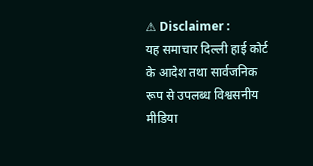⚠ Disclaimer :
यह समाचार दिल्ली हाई कोर्ट के आदेश तथा सार्वजनिक रूप से उपलब्ध विश्वसनीय मीडिया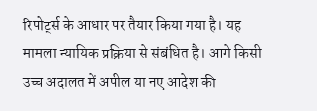रिपोर्ट्स के आधार पर तैयार किया गया है। यह मामला न्यायिक प्रक्रिया से संबंधित है। आगे किसी उच्च अदालत में अपील या नए आदेश की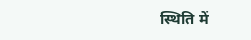स्थिति में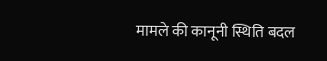मामले की कानूनी स्थिति बदल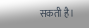सकती है।